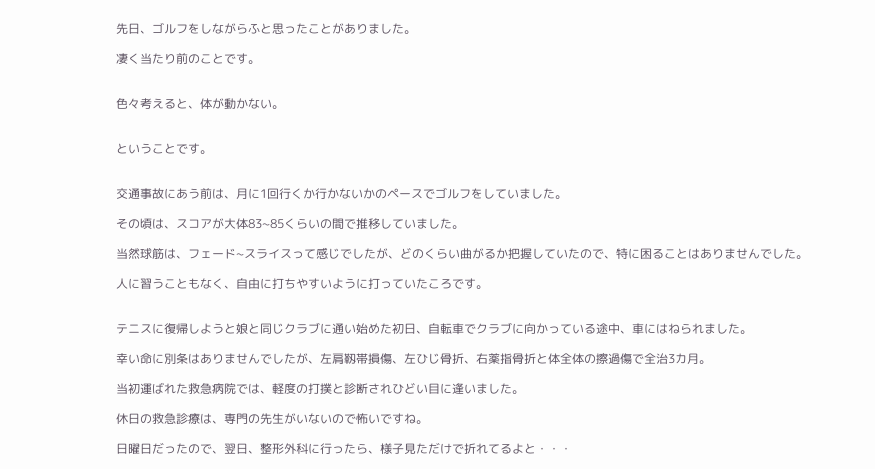先日、ゴルフをしながらふと思ったことがありました。

凄く当たり前のことです。


色々考えると、体が動かない。


ということです。


交通事故にあう前は、月に1回行くか行かないかのペースでゴルフをしていました。

その頃は、スコアが大体83~85くらいの間で推移していました。

当然球筋は、フェード~スライスって感じでしたが、どのくらい曲がるか把握していたので、特に困ることはありませんでした。

人に習うこともなく、自由に打ちやすいように打っていたころです。


テニスに復帰しようと娘と同じクラブに通い始めた初日、自転車でクラブに向かっている途中、車にはねられました。

幸い命に別条はありませんでしたが、左肩靱帯損傷、左ひじ骨折、右薬指骨折と体全体の擦過傷で全治3カ月。

当初運ばれた救急病院では、軽度の打撲と診断されひどい目に逢いました。

休日の救急診療は、専門の先生がいないので怖いですね。

日曜日だったので、翌日、整形外科に行ったら、様子見ただけで折れてるよと・・・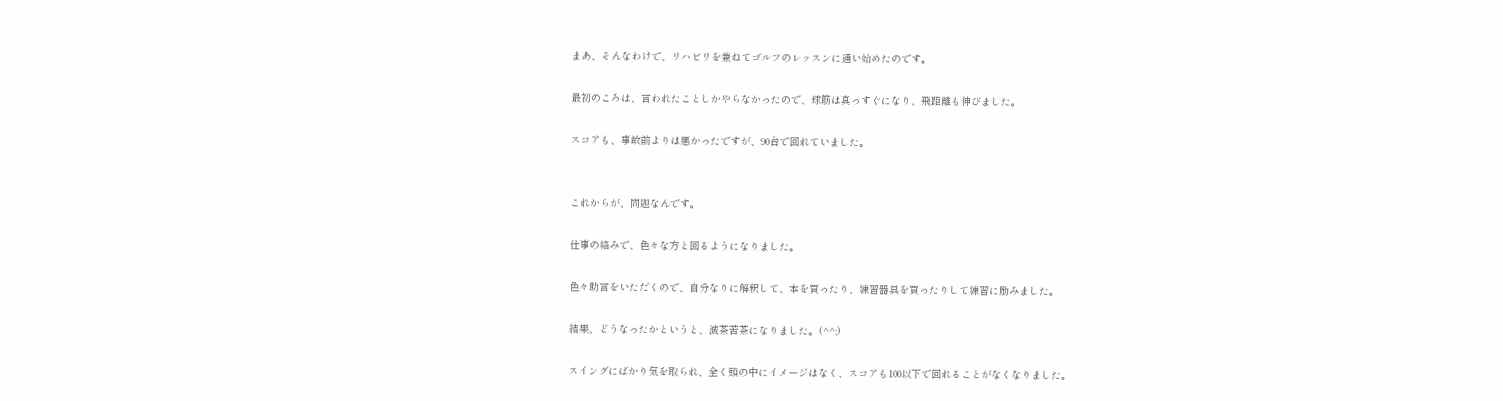まあ、そんなわけで、リハビリを兼ねてゴルフのレッスンに通い始めたのです。

最初のころは、言われたことしかやらなかったので、球筋は真っすぐになり、飛距離も伸びました。

スコアも、事故前よりは悪かったですが、90台で回れていました。


これからが、問題なんです。

仕事の絡みで、色々な方と回るようになりました。

色々助言をいただくので、自分なりに解釈して、本を買ったり、練習器具を買ったりして練習に励みました。

結果、どうなったかというと、滅茶苦茶になりました。(^^;)

スイングにばかり気を取られ、全く頭の中にイメージはなく、スコアも100以下で回れることがなくなりました。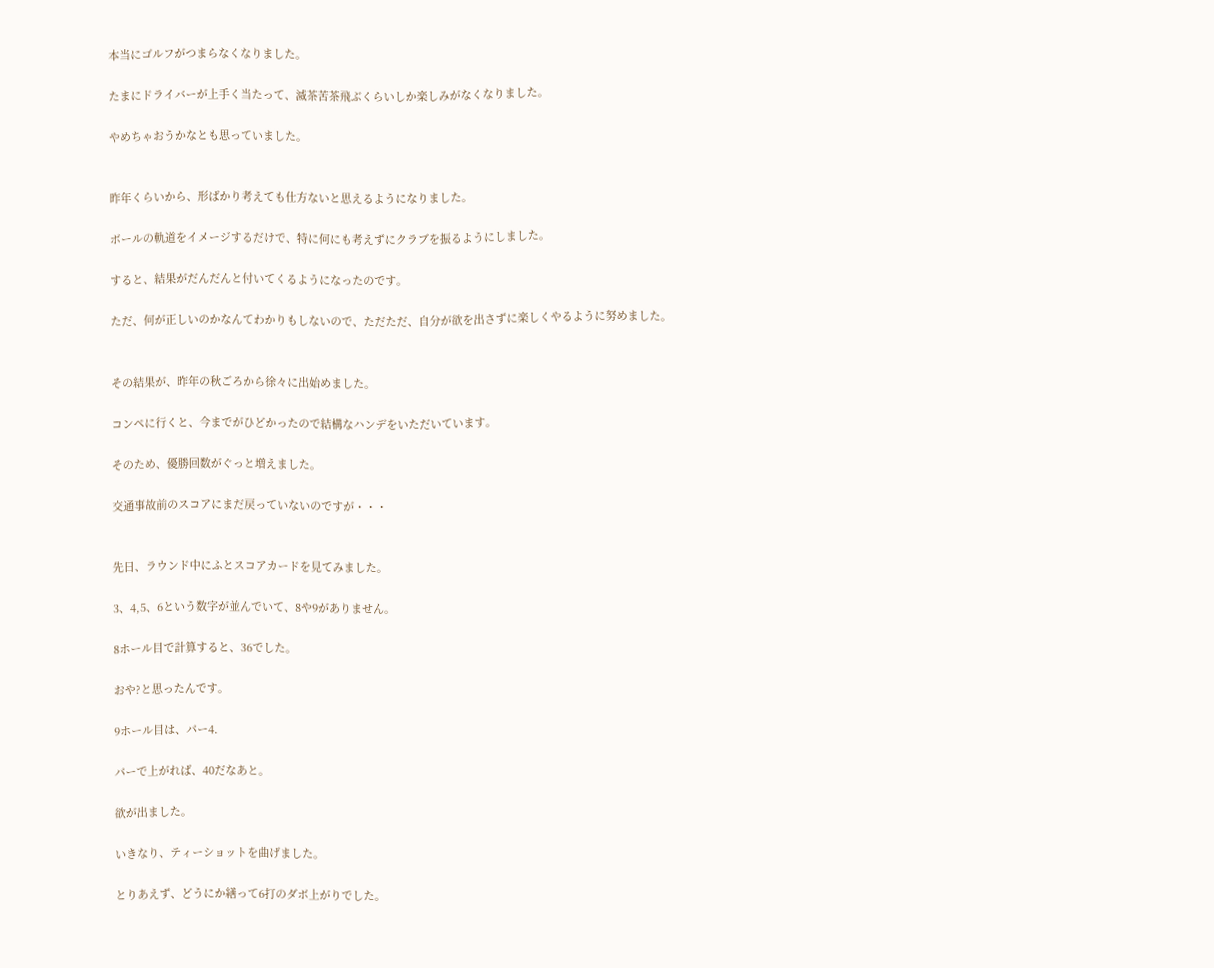本当にゴルフがつまらなくなりました。

たまにドライバーが上手く当たって、滅茶苦茶飛ぶくらいしか楽しみがなくなりました。

やめちゃおうかなとも思っていました。


昨年くらいから、形ばかり考えても仕方ないと思えるようになりました。

ボールの軌道をイメージするだけで、特に何にも考えずにクラブを振るようにしました。

すると、結果がだんだんと付いてくるようになったのです。

ただ、何が正しいのかなんてわかりもしないので、ただただ、自分が欲を出さずに楽しくやるように努めました。


その結果が、昨年の秋ごろから徐々に出始めました。

コンペに行くと、今までがひどかったので結構なハンデをいただいています。

そのため、優勝回数がぐっと増えました。

交通事故前のスコアにまだ戻っていないのですが・・・


先日、ラウンド中にふとスコアカードを見てみました。

3、4,5、6という数字が並んでいて、8や9がありません。

8ホール目で計算すると、36でした。

おや?と思ったんです。

9ホール目は、パー4.

パーで上がれば、40だなあと。

欲が出ました。

いきなり、ティーショットを曲げました。

とりあえず、どうにか繕って6打のダボ上がりでした。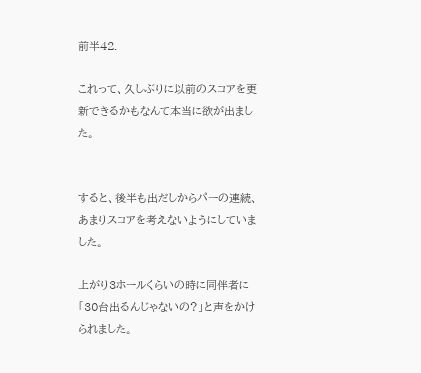前半42.

これって、久しぶりに以前のスコアを更新できるかもなんて本当に欲が出ました。


すると、後半も出だしからパーの連続、あまりスコアを考えないようにしていました。

上がり3ホールくらいの時に同伴者に「30台出るんじゃないの?」と声をかけられました。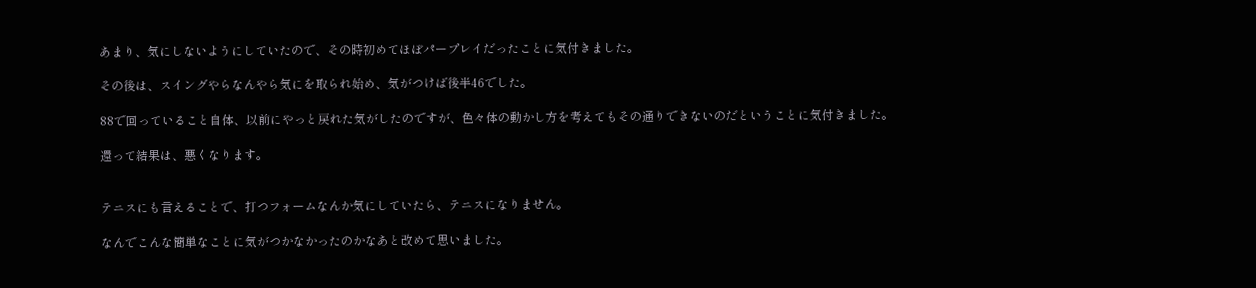あまり、気にしないようにしていたので、その時初めてほぼパープレイだったことに気付きました。

その後は、スイングやらなんやら気にを取られ始め、気がつけば後半46でした。

88で回っていること自体、以前にやっと戻れた気がしたのですが、色々体の動かし方を考えてもその通りできないのだということに気付きました。

還って結果は、悪くなります。


テニスにも言えることで、打つフォームなんか気にしていたら、テニスになりません。

なんでこんな簡単なことに気がつかなかったのかなあと改めて思いました。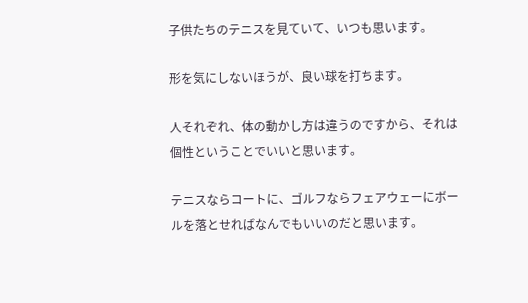子供たちのテニスを見ていて、いつも思います。

形を気にしないほうが、良い球を打ちます。

人それぞれ、体の動かし方は違うのですから、それは個性ということでいいと思います。

テニスならコートに、ゴルフならフェアウェーにボールを落とせればなんでもいいのだと思います。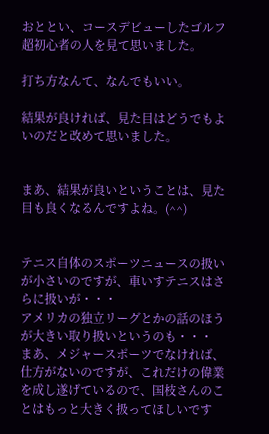おととい、コースデビューしたゴルフ超初心者の人を見て思いました。

打ち方なんて、なんでもいい。

結果が良ければ、見た目はどうでもよいのだと改めて思いました。


まあ、結果が良いということは、見た目も良くなるんですよね。(^^)


テニス自体のスポーツニュースの扱いが小さいのですが、車いすテニスはさらに扱いが・・・
アメリカの独立リーグとかの話のほうが大きい取り扱いというのも・・・
まあ、メジャースポーツでなければ、仕方がないのですが、これだけの偉業を成し遂げているので、国枝さんのことはもっと大きく扱ってほしいです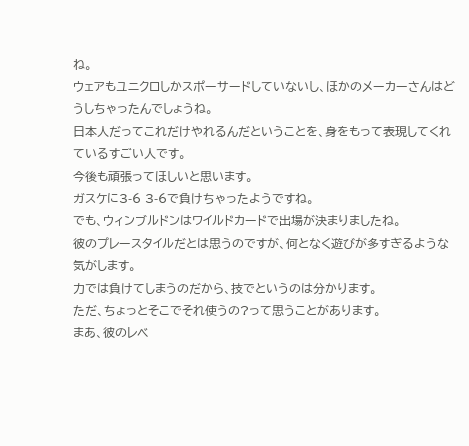ね。
ウェアもユニクロしかスポーサードしていないし、ほかのメーカーさんはどうしちゃったんでしょうね。
日本人だってこれだけやれるんだということを、身をもって表現してくれているすごい人です。
今後も頑張ってほしいと思います。
ガスケに3-6 3-6で負けちゃったようですね。
でも、ウィンブルドンはワイルドカードで出場が決まりましたね。
彼のプレースタイルだとは思うのですが、何となく遊びが多すぎるような気がします。
力では負けてしまうのだから、技でというのは分かります。
ただ、ちょっとそこでそれ使うの?って思うことがあります。
まあ、彼のレベ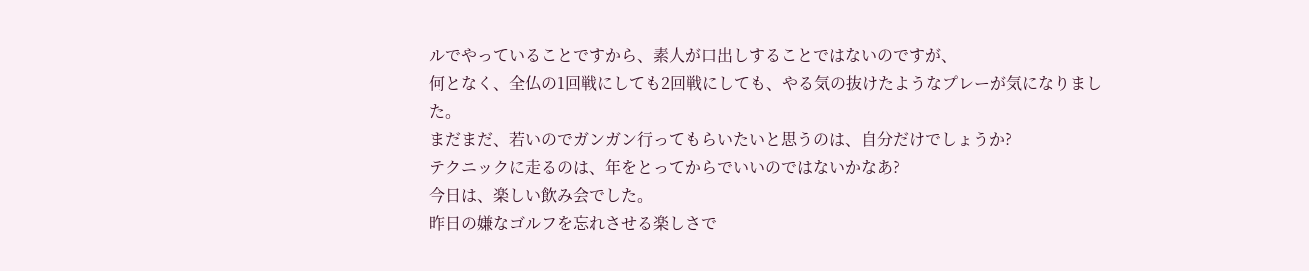ルでやっていることですから、素人が口出しすることではないのですが、
何となく、全仏の1回戦にしても2回戦にしても、やる気の抜けたようなプレーが気になりました。
まだまだ、若いのでガンガン行ってもらいたいと思うのは、自分だけでしょうか?
テクニックに走るのは、年をとってからでいいのではないかなあ?
今日は、楽しい飲み会でした。
昨日の嫌なゴルフを忘れさせる楽しさで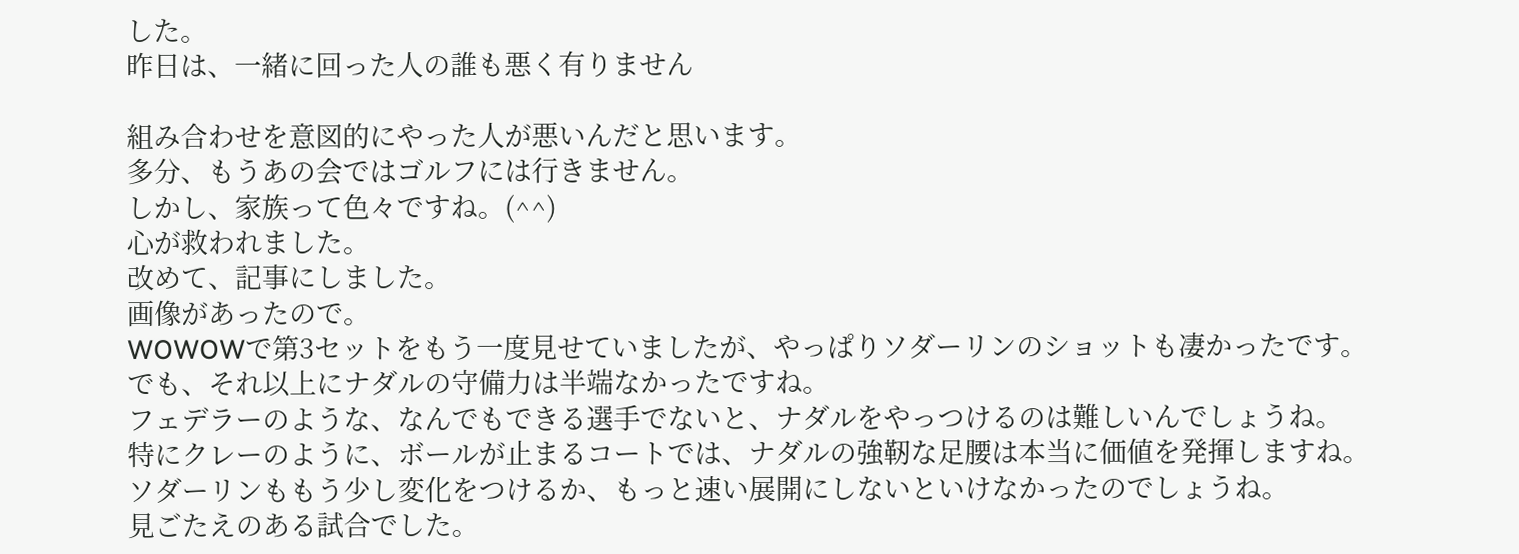した。
昨日は、一緒に回った人の誰も悪く有りません

組み合わせを意図的にやった人が悪いんだと思います。
多分、もうあの会ではゴルフには行きません。
しかし、家族って色々ですね。(^^)
心が救われました。
改めて、記事にしました。
画像があったので。
WOWOWで第3セットをもう一度見せていましたが、やっぱりソダーリンのショットも凄かったです。
でも、それ以上にナダルの守備力は半端なかったですね。
フェデラーのような、なんでもできる選手でないと、ナダルをやっつけるのは難しいんでしょうね。
特にクレーのように、ボールが止まるコートでは、ナダルの強靭な足腰は本当に価値を発揮しますね。
ソダーリンももう少し変化をつけるか、もっと速い展開にしないといけなかったのでしょうね。
見ごたえのある試合でした。